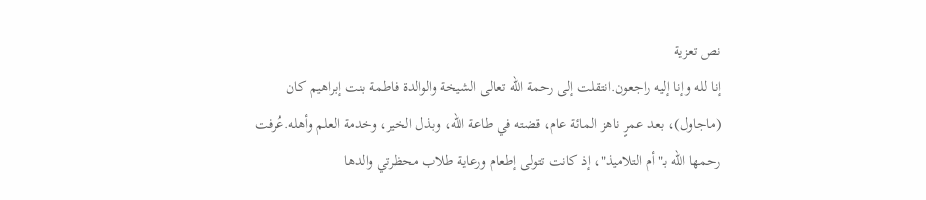نص تعزية
إنا لله وإنا إليه راجعون.انتقلت إلى رحمة الله تعالى الشيخة والوالدة فاطمة بنت إبراهيم كان (ماجاول)، بعد عمرٍ ناهز المائة عام، قضته في طاعة الله، وبذل الخير، وخدمة العلم وأهله.عُرفت رحمها الله بـ"أم التلاميذ"، إذ كانت تتولى إطعام ورعاية طلاب محظرتي والدها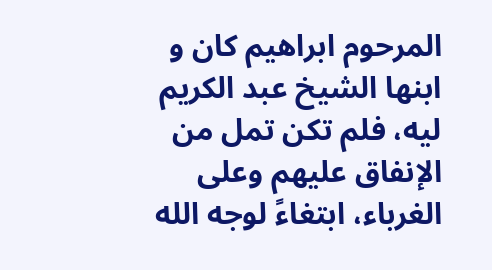المرحوم ابراهيم كان و ابنها الشيخ عبد الكريم ليه، فلم تكن تمل من الإنفاق عليهم وعلى الغرباء، ابتغاءً لوجه الله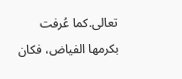تعالى.كما عُرفت بكرمها الفياض، فكان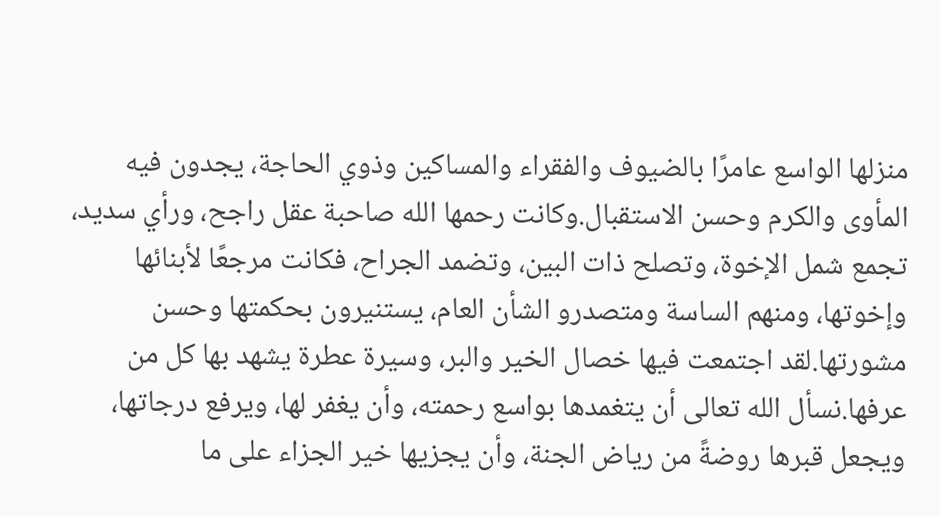منزلها الواسع عامرًا بالضيوف والفقراء والمساكين وذوي الحاجة، يجدون فيه المأوى والكرم وحسن الاستقبال.وكانت رحمها الله صاحبة عقل راجح، ورأي سديد، تجمع شمل الإخوة، وتصلح ذات البين، وتضمد الجراح، فكانت مرجعًا لأبنائها وإخوتها، ومنهم الساسة ومتصدرو الشأن العام، يستنيرون بحكمتها وحسن مشورتها.لقد اجتمعت فيها خصال الخير والبر، وسيرة عطرة يشهد بها كل من عرفها.نسأل الله تعالى أن يتغمدها بواسع رحمته، وأن يغفر لها، ويرفع درجاتها، ويجعل قبرها روضةً من رياض الجنة، وأن يجزيها خير الجزاء على ما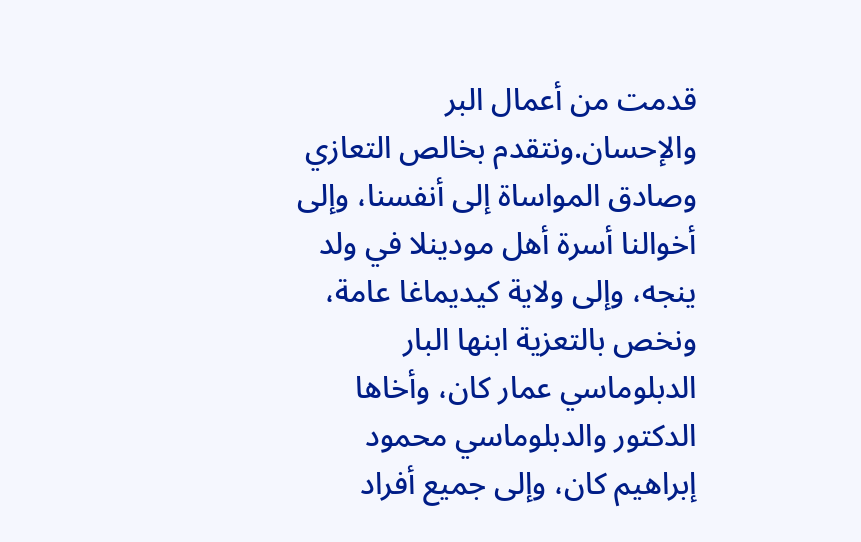قدمت من أعمال البر والإحسان.ونتقدم بخالص التعازي وصادق المواساة إلى أنفسنا، وإلى أخوالنا أسرة أهل مودينلا في ولد ينجه، وإلى ولاية كيديماغا عامة، ونخص بالتعزية ابنها البار الدبلوماسي عمار كان، وأخاها الدكتور والدبلوماسي محمود إبراهيم كان، وإلى جميع أفراد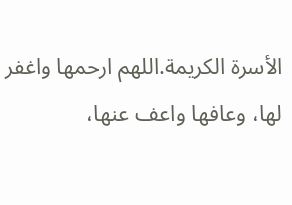الأسرة الكريمة.اللهم ارحمها واغفر لها، وعافها واعف عنها،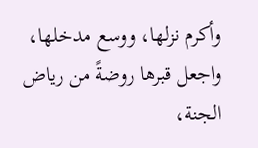وأكرم نزلها، ووسع مدخلها، واجعل قبرها روضةً من رياض الجنة،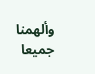وألهمنا جميعا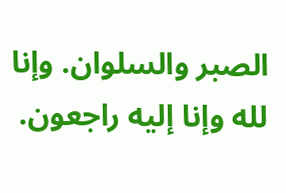الصبر والسلوان. وإنا لله وإنا إليه راجعون.